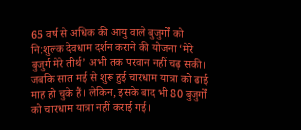65 वर्ष से अधिक की आयु वाले बुजुर्गों को नि:शुल्क देवधाम दर्शन कराने की योजना ‘मेरे बुजुर्ग मेरे तीर्थ’ अभी तक परवान नहीं चढ़ सकी। जबकि सात मई से शुरू हुई चारधाम यात्रा को ढाई माह हो चुके हैं। लेकिन, इसके बाद भी 80 बुजुर्गों को चारधाम यात्रा नहीं कराई गई।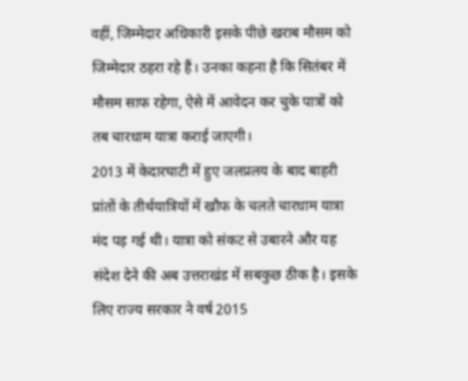वहीं, जिम्मेदार अधिकारी इसके पीछे खराब मौसम को जिम्मेदार ठहरा रहे हैं। उनका कहना है कि सितंबर में मौसम साफ रहेगा, ऐसे में आवेदन कर चुके पात्रों को तब चारधाम यात्रा कराई जाएगी।
2013 में केदारघाटी में हुए जलप्रलय के बाद बाहरी प्रांतों के तीर्थयात्रियों में खौफ के चलते चारधाम यात्रा मंद पड़ गई थी। यात्रा को संकट से उबारने और यह संदेश देने की अब उत्तराखंड में सबकुछ ठीक है। इसके लिए राज्य सरकार ने वर्ष 2015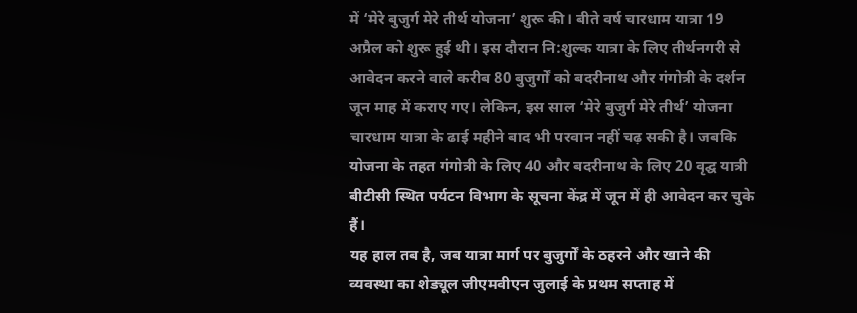में ‘मेरे बुजुर्ग मेरे तीर्थ योजना’ शुरू की। बीते वर्ष चारधाम यात्रा 19 अप्रैल को शुरू हुई थी। इस दौरान नि:शुल्क यात्रा के लिए तीर्थनगरी से आवेदन करने वाले करीब 80 बुजुर्गों को बदरीनाथ और गंगोत्री के दर्शन जून माह में कराए गए। लेकिन, इस साल ‘मेरे बुजुर्ग मेरे तीर्थ’ योजना चारधाम यात्रा के ढाई महीने बाद भी परवान नहीं चढ़ सकी है। जबकि योजना के तहत गंगोत्री के लिए 40 और बदरीनाथ के लिए 20 वृद्घ यात्री बीटीसी स्थित पर्यटन विभाग के सूचना केंद्र में जून में ही आवेदन कर चुके हैं।
यह हाल तब है, जब यात्रा मार्ग पर बुजुर्गों के ठहरने और खाने की व्यवस्था का शेड्यूल जीएमवीएन जुलाई के प्रथम सप्ताह में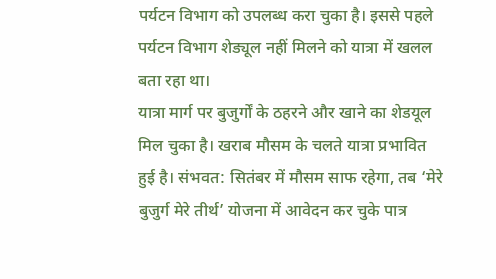पर्यटन विभाग को उपलब्ध करा चुका है। इससे पहले पर्यटन विभाग शेड्यूल नहीं मिलने को यात्रा में खलल बता रहा था।
यात्रा मार्ग पर बुजुर्गों के ठहरने और खाने का शेडयूल मिल चुका है। खराब मौसम के चलते यात्रा प्रभावित हुई है। संभवत: सितंबर में मौसम साफ रहेगा, तब ‘मेरे बुजुर्ग मेरे तीर्थ’ योजना में आवेदन कर चुके पात्र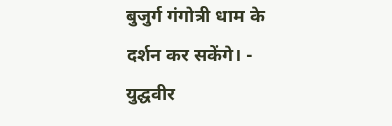बुजुर्ग गंगोत्री धाम के दर्शन कर सकेंगे। - युद्घवीर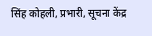सिंह कोहली, प्रभारी, सूचना केंद्र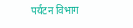पर्यटन विभाग